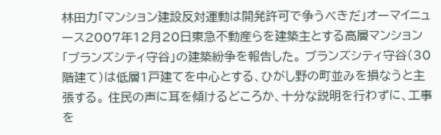林田力「マンション建設反対運動は開発許可で争うべきだ」オーマイニュース2007年12月20日東急不動産らを建築主とする高層マンション「ブランズシティ守谷」の建築紛争を報告した。 ブランズシティ守谷(30階建て)は低層1戸建てを中心とする、ひがし野の町並みを損なうと主張する。 住民の声に耳を傾けるどころか、十分な説明を行わずに、工事を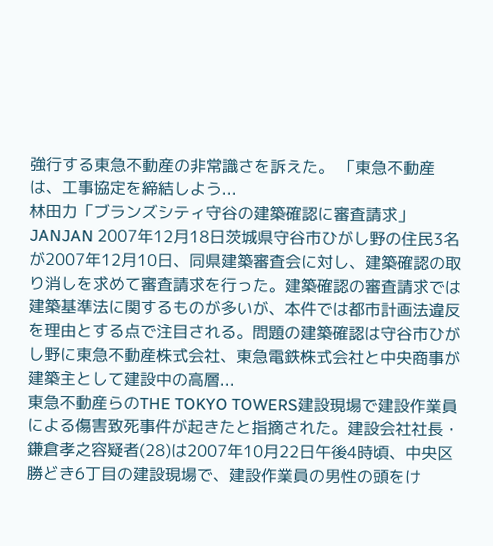強行する東急不動産の非常識さを訴えた。 「東急不動産は、工事協定を締結しよう...
林田力「ブランズシティ守谷の建築確認に審査請求」JANJAN 2007年12月18日茨城県守谷市ひがし野の住民3名が2007年12月10日、同県建築審査会に対し、建築確認の取り消しを求めて審査請求を行った。建築確認の審査請求では建築基準法に関するものが多いが、本件では都市計画法違反を理由とする点で注目される。問題の建築確認は守谷市ひがし野に東急不動産株式会社、東急電鉄株式会社と中央商事が建築主として建設中の高層...
東急不動産らのTHE TOKYO TOWERS建設現場で建設作業員による傷害致死事件が起きたと指摘された。建設会社社長・鎌倉孝之容疑者(28)は2007年10月22日午後4時頃、中央区勝どき6丁目の建設現場で、建設作業員の男性の頭をけ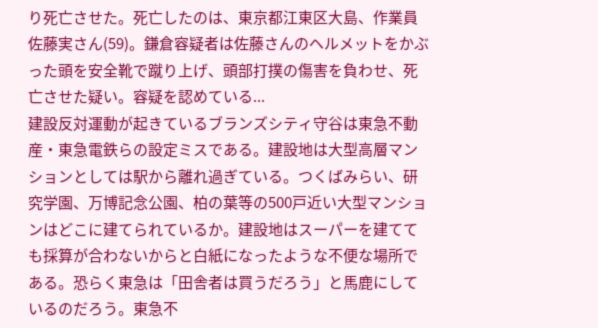り死亡させた。死亡したのは、東京都江東区大島、作業員佐藤実さん(59)。鎌倉容疑者は佐藤さんのヘルメットをかぶった頭を安全靴で蹴り上げ、頭部打撲の傷害を負わせ、死亡させた疑い。容疑を認めている...
建設反対運動が起きているブランズシティ守谷は東急不動産・東急電鉄らの設定ミスである。建設地は大型高層マンションとしては駅から離れ過ぎている。つくばみらい、研究学園、万博記念公園、柏の葉等の500戸近い大型マンションはどこに建てられているか。建設地はスーパーを建てても採算が合わないからと白紙になったような不便な場所である。恐らく東急は「田舎者は買うだろう」と馬鹿にしているのだろう。東急不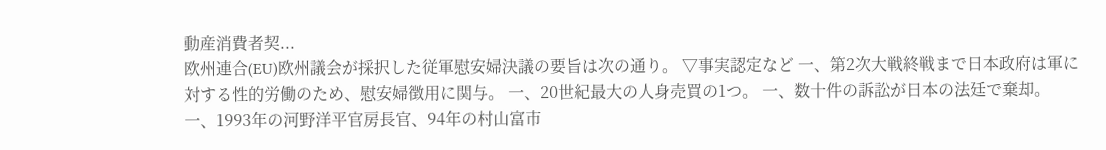動産消費者契...
欧州連合(EU)欧州議会が採択した従軍慰安婦決議の要旨は次の通り。 ▽事実認定など 一、第2次大戦終戦まで日本政府は軍に対する性的労働のため、慰安婦徴用に関与。 一、20世紀最大の人身売買の1つ。 一、数十件の訴訟が日本の法廷で棄却。 一、1993年の河野洋平官房長官、94年の村山富市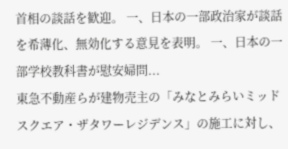首相の談話を歓迎。 一、日本の一部政治家が談話を希薄化、無効化する意見を表明。 一、日本の一部学校教科書が慰安婦問...
東急不動産らが建物売主の「みなとみらいミッドスクエア・ザタワーレジデンス」の施工に対し、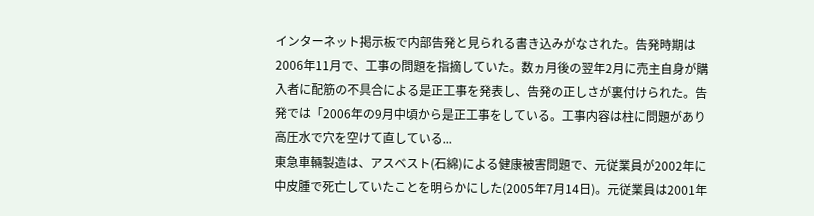インターネット掲示板で内部告発と見られる書き込みがなされた。告発時期は2006年11月で、工事の問題を指摘していた。数ヵ月後の翌年2月に売主自身が購入者に配筋の不具合による是正工事を発表し、告発の正しさが裏付けられた。告発では「2006年の9月中頃から是正工事をしている。工事内容は柱に問題があり高圧水で穴を空けて直している...
東急車輛製造は、アスベスト(石綿)による健康被害問題で、元従業員が2002年に中皮腫で死亡していたことを明らかにした(2005年7月14日)。元従業員は2001年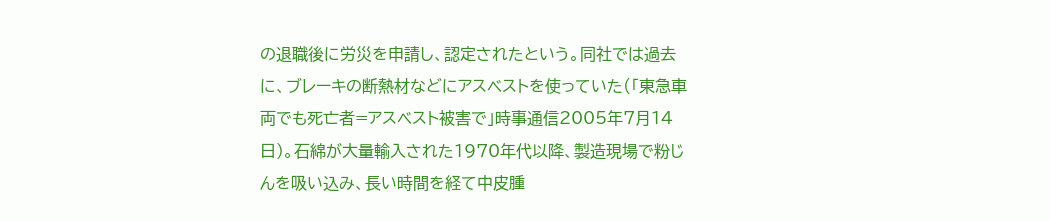の退職後に労災を申請し、認定されたという。同社では過去に、ブレーキの断熱材などにアスベストを使っていた(「東急車両でも死亡者=アスベスト被害で」時事通信2005年7月14日)。石綿が大量輸入された1970年代以降、製造現場で粉じんを吸い込み、長い時間を経て中皮腫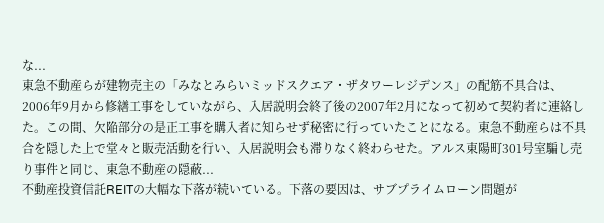な...
東急不動産らが建物売主の「みなとみらいミッドスクエア・ザタワーレジデンス」の配筋不具合は、2006年9月から修繕工事をしていながら、入居説明会終了後の2007年2月になって初めて契約者に連絡した。この間、欠陥部分の是正工事を購入者に知らせず秘密に行っていたことになる。東急不動産らは不具合を隠した上で堂々と販売活動を行い、入居説明会も滞りなく終わらせた。アルス東陽町301号室騙し売り事件と同じ、東急不動産の隠蔽...
不動産投資信託REITの大幅な下落が続いている。下落の要因は、サブプライムローン問題が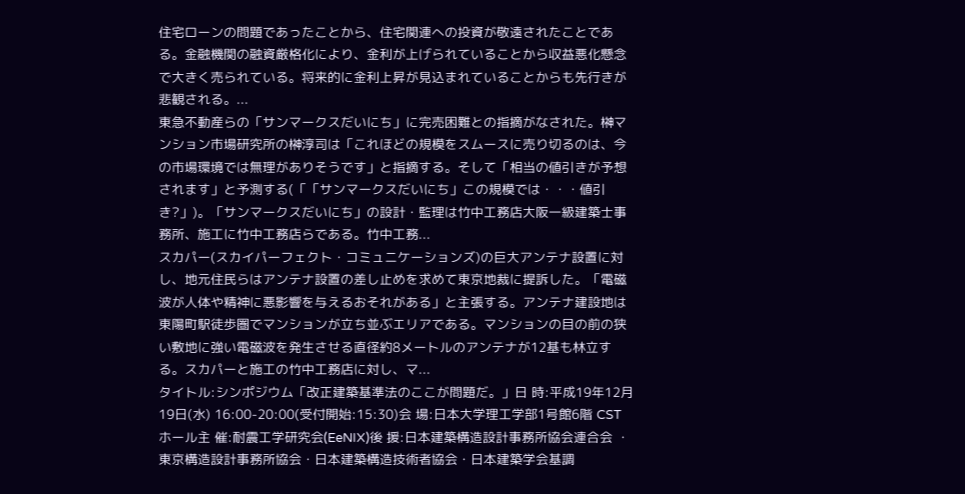住宅ローンの問題であったことから、住宅関連への投資が敬遠されたことである。金融機関の融資厳格化により、金利が上げられていることから収益悪化懸念で大きく売られている。将来的に金利上昇が見込まれていることからも先行きが悲観される。...
東急不動産らの「サンマークスだいにち」に完売困難との指摘がなされた。榊マンション市場研究所の榊淳司は「これほどの規模をスムースに売り切るのは、今の市場環境では無理がありそうです」と指摘する。そして「相当の値引きが予想されます」と予測する(「「サンマークスだいにち」この規模では・・・値引き?」)。「サンマークスだいにち」の設計・監理は竹中工務店大阪一級建築士事務所、施工に竹中工務店らである。竹中工務...
スカパー(スカイパーフェクト・コミュニケーションズ)の巨大アンテナ設置に対し、地元住民らはアンテナ設置の差し止めを求めて東京地裁に提訴した。「電磁波が人体や精神に悪影響を与えるおそれがある」と主張する。アンテナ建設地は東陽町駅徒歩圏でマンションが立ち並ぶエリアである。マンションの目の前の狭い敷地に強い電磁波を発生させる直径約8メートルのアンテナが12基も林立する。スカパーと施工の竹中工務店に対し、マ...
タイトル:シンポジウム「改正建築基準法のここが問題だ。」日 時:平成19年12月19日(水) 16:00-20:00(受付開始:15:30)会 場:日本大学理工学部1号館6階 CSTホール主 催:耐震工学研究会(EeNIX)後 援:日本建築構造設計事務所協会連合会 ・東京構造設計事務所協会・日本建築構造技術者協会・日本建築学会基調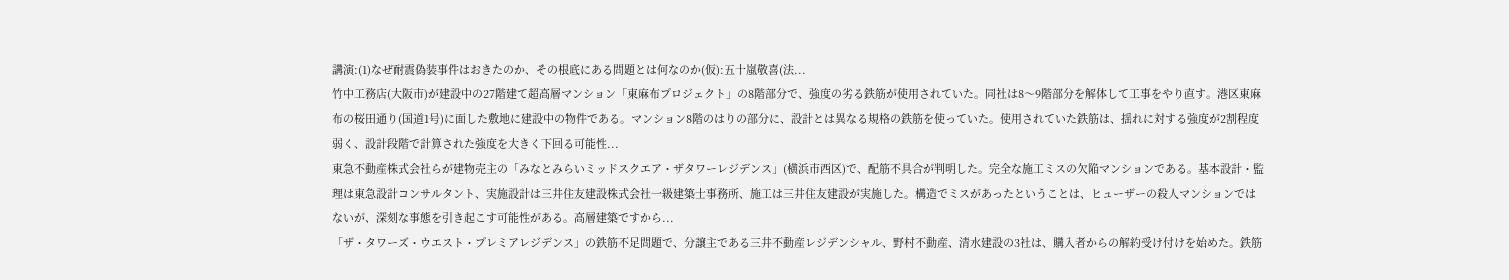講演:(1)なぜ耐震偽装事件はおきたのか、その根底にある問題とは何なのか(仮):五十嵐敬喜(法...
竹中工務店(大阪市)が建設中の27階建て超高層マンション「東麻布プロジェクト」の8階部分で、強度の劣る鉄筋が使用されていた。同社は8〜9階部分を解体して工事をやり直す。港区東麻布の桜田通り(国道1号)に面した敷地に建設中の物件である。マンション8階のはりの部分に、設計とは異なる規格の鉄筋を使っていた。使用されていた鉄筋は、揺れに対する強度が2割程度弱く、設計段階で計算された強度を大きく下回る可能性...
東急不動産株式会社らが建物売主の「みなとみらいミッドスクエア・ザタワーレジデンス」(横浜市西区)で、配筋不具合が判明した。完全な施工ミスの欠陥マンションである。基本設計・監理は東急設計コンサルタント、実施設計は三井住友建設株式会社一級建築士事務所、施工は三井住友建設が実施した。構造でミスがあったということは、ヒューザーの殺人マンションではないが、深刻な事態を引き起こす可能性がある。高層建築ですから...
「ザ・タワーズ・ウエスト・プレミアレジデンス」の鉄筋不足問題で、分譲主である三井不動産レジデンシャル、野村不動産、清水建設の3社は、購入者からの解約受け付けを始めた。鉄筋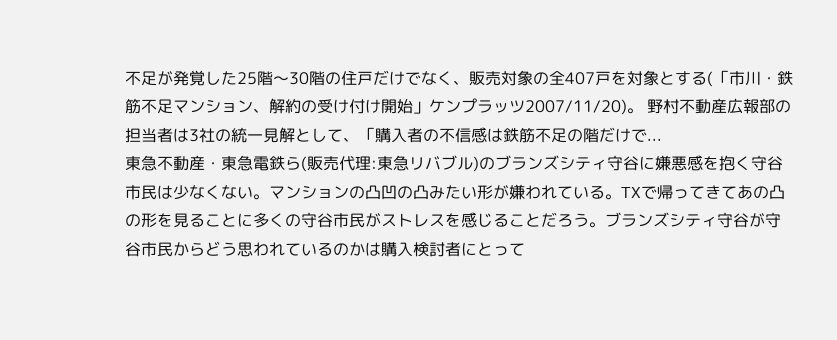不足が発覚した25階〜30階の住戸だけでなく、販売対象の全407戸を対象とする(「市川・鉄筋不足マンション、解約の受け付け開始」ケンプラッツ2007/11/20)。 野村不動産広報部の担当者は3社の統一見解として、「購入者の不信感は鉄筋不足の階だけで...
東急不動産・東急電鉄ら(販売代理:東急リバブル)のブランズシティ守谷に嫌悪感を抱く守谷市民は少なくない。マンションの凸凹の凸みたい形が嫌われている。TXで帰ってきてあの凸の形を見ることに多くの守谷市民がストレスを感じることだろう。ブランズシティ守谷が守谷市民からどう思われているのかは購入検討者にとって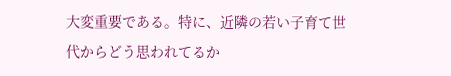大変重要である。特に、近隣の若い子育て世代からどう思われてるか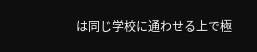は同じ学校に通わせる上で極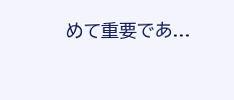めて重要であ...